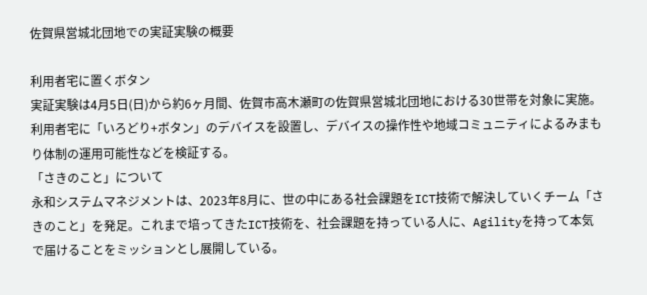佐賀県営城北団地での実証実験の概要

利用者宅に置くボタン
実証実験は4月5日(日)から約6ヶ月間、佐賀市高木瀬町の佐賀県営城北団地における30世帯を対象に実施。利用者宅に「いろどり+ボタン」のデバイスを設置し、デバイスの操作性や地域コミュニティによるみまもり体制の運用可能性などを検証する。
「さきのこと」について
永和システムマネジメントは、2023年8月に、世の中にある社会課題をICT技術で解決していくチーム「さきのこと」を発足。これまで培ってきたICT技術を、社会課題を持っている人に、Agilityを持って本気で届けることをミッションとし展開している。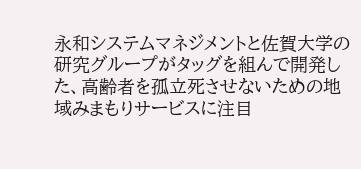永和システムマネジメントと佐賀大学の研究グループがタッグを組んで開発した、高齢者を孤立死させないための地域みまもりサービスに注目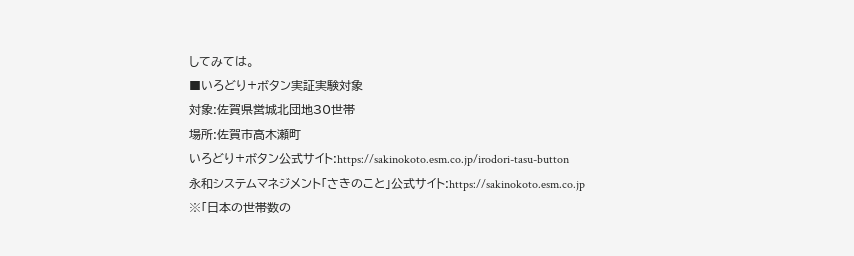してみては。
■いろどり+ボタン実証実験対象
対象:佐賀県営城北団地30世帯
場所:佐賀市高木瀬町
いろどり+ボタン公式サイト:https://sakinokoto.esm.co.jp/irodori-tasu-button
永和システムマネジメント「さきのこと」公式サイト:https://sakinokoto.esm.co.jp
※「日本の世帯数の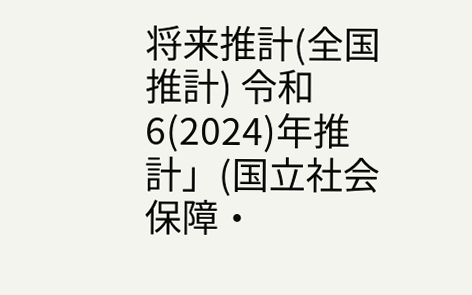将来推計(全国推計) 令和6(2024)年推計」(国立社会保障・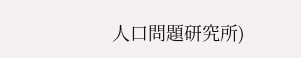人口問題研究所)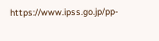https://www.ipss.go.jp/pp-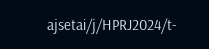ajsetai/j/HPRJ2024/t-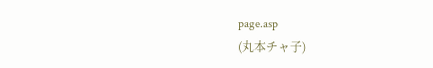page.asp
(丸本チャ子)